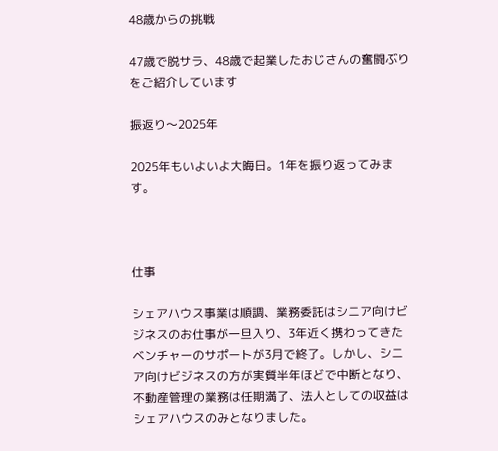48歳からの挑戦

47歳で脱サラ、48歳で起業したおじさんの奮闘ぶりをご紹介しています

振返り〜2025年

2025年もいよいよ大晦日。1年を振り返ってみます。



仕事

シェアハウス事業は順調、業務委託はシニア向けビジネスのお仕事が一旦入り、3年近く携わってきたベンチャーのサポートが3月で終了。しかし、シニア向けビジネスの方が実質半年ほどで中断となり、不動産管理の業務は任期満了、法人としての収益はシェアハウスのみとなりました。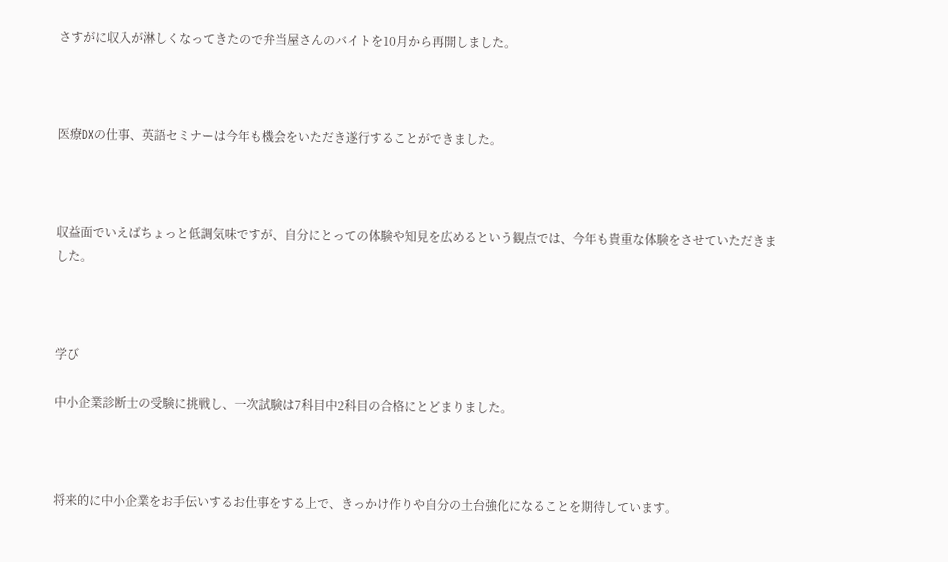さすがに収入が淋しくなってきたので弁当屋さんのバイトを10月から再開しました。



医療DXの仕事、英語セミナーは今年も機会をいただき遂行することができました。



収益面でいえばちょっと低調気味ですが、自分にとっての体験や知見を広めるという観点では、今年も貴重な体験をさせていただきました。



学び

中小企業診断士の受験に挑戦し、一次試験は7科目中2科目の合格にとどまりました。



将来的に中小企業をお手伝いするお仕事をする上で、きっかけ作りや自分の土台強化になることを期待しています。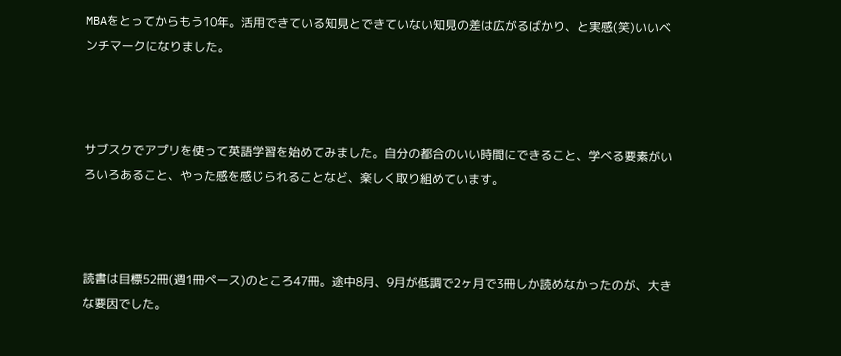MBAをとってからもう10年。活用できている知見とできていない知見の差は広がるばかり、と実感(笑)いいベンチマークになりました。



サブスクでアプリを使って英語学習を始めてみました。自分の都合のいい時間にできること、学べる要素がいろいろあること、やった感を感じられることなど、楽しく取り組めています。



読書は目標52冊(週1冊ペース)のところ47冊。途中8月、9月が低調で2ヶ月で3冊しか読めなかったのが、大きな要因でした。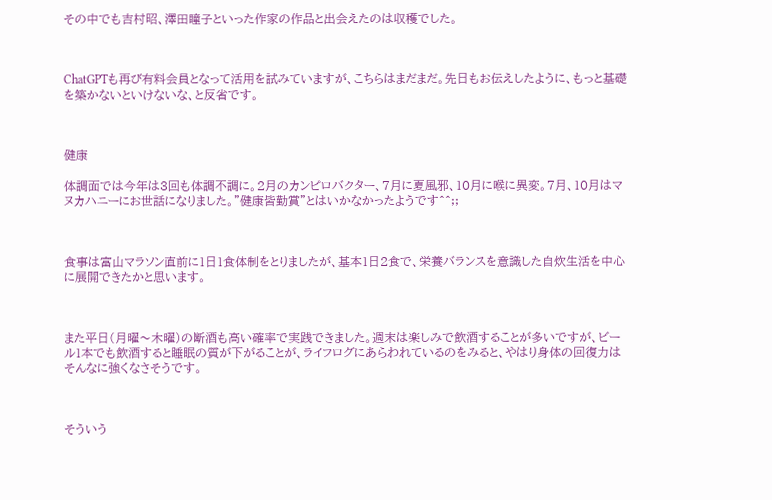その中でも吉村昭、澤田瞳子といった作家の作品と出会えたのは収穫でした。



ChatGPTも再び有料会員となって活用を試みていますが、こちらはまだまだ。先日もお伝えしたように、もっと基礎を築かないといけないな、と反省です。



健康

体調面では今年は3回も体調不調に。2月のカンピロバクター、7月に夏風邪、10月に喉に異変。7月、10月はマヌカハニーにお世話になりました。”健康皆勤賞”とはいかなかったようです^^;;



食事は富山マラソン直前に1日1食体制をとりましたが、基本1日2食で、栄養バランスを意識した自炊生活を中心に展開できたかと思います。



また平日(月曜〜木曜)の断酒も高い確率で実践できました。週末は楽しみで飲酒することが多いですが、ビール1本でも飲酒すると睡眠の質が下がることが、ライフログにあらわれているのをみると、やはり身体の回復力はそんなに強くなさそうです。



そういう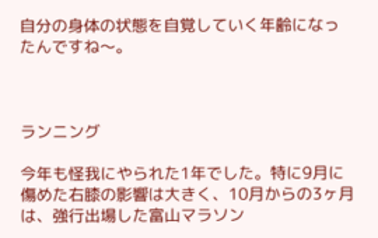自分の身体の状態を自覚していく年齢になったんですね〜。



ランニング

今年も怪我にやられた1年でした。特に9月に傷めた右膝の影響は大きく、10月からの3ヶ月は、強行出場した富山マラソン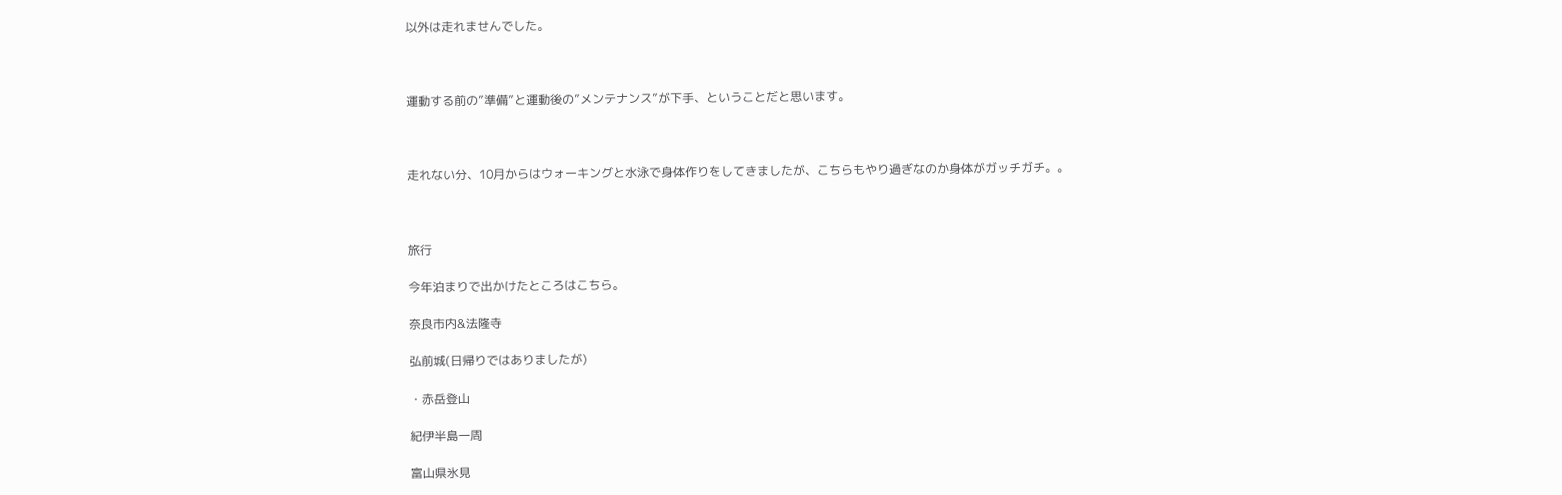以外は走れませんでした。



運動する前の”準備”と運動後の”メンテナンス”が下手、ということだと思います。



走れない分、10月からはウォーキングと水泳で身体作りをしてきましたが、こちらもやり過ぎなのか身体がガッチガチ。。



旅行

今年泊まりで出かけたところはこちら。

奈良市内&法隆寺

弘前城(日帰りではありましたが)

・赤岳登山

紀伊半島一周

富山県氷見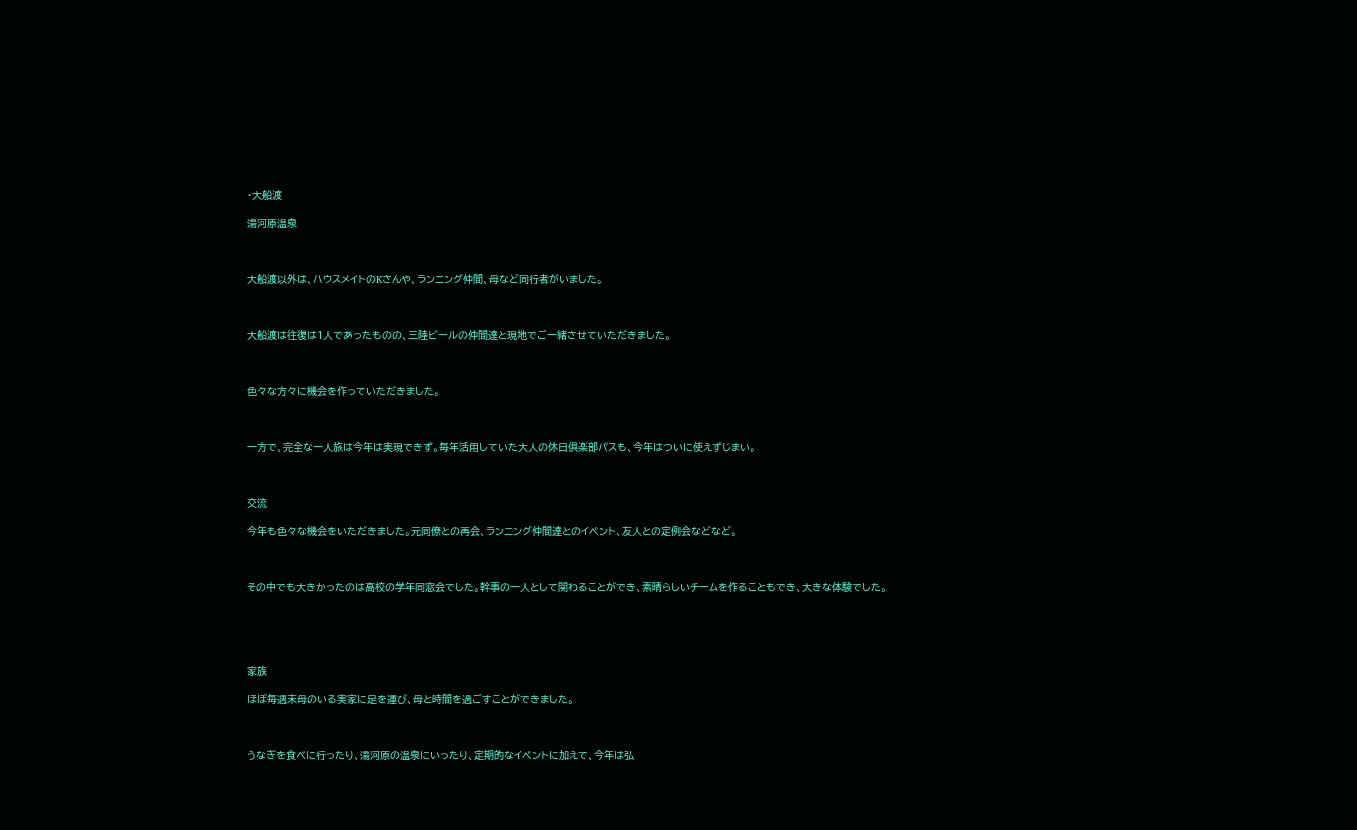・大船渡

湯河原温泉



大船渡以外は、ハウスメイトのKさんや、ランニング仲間、母など同行者がいました。



大船渡は往復は1人であったものの、三陸ビールの仲間達と現地でご一緒させていただきました。



色々な方々に機会を作っていただきました。



一方で、完全な一人旅は今年は実現できず。毎年活用していた大人の休日倶楽部パスも、今年はついに使えずじまい。



交流

今年も色々な機会をいただきました。元同僚との再会、ランニング仲間達とのイベント、友人との定例会などなど。



その中でも大きかったのは高校の学年同窓会でした。幹事の一人として関わることができ、素晴らしいチームを作ることもでき、大きな体験でした。





家族

ほぼ毎週末母のいる実家に足を運び、母と時間を過ごすことができました。



うなぎを食べに行ったり、湯河原の温泉にいったり、定期的なイベントに加えて、今年は弘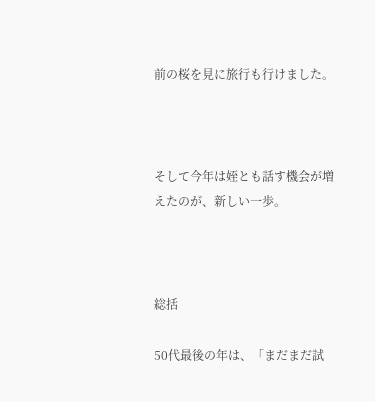前の桜を見に旅行も行けました。



そして今年は姪とも話す機会が増えたのが、新しい一歩。



総括

50代最後の年は、「まだまだ試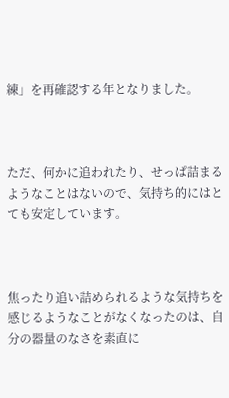練」を再確認する年となりました。



ただ、何かに追われたり、せっぱ詰まるようなことはないので、気持ち的にはとても安定しています。



焦ったり追い詰められるような気持ちを感じるようなことがなくなったのは、自分の器量のなさを素直に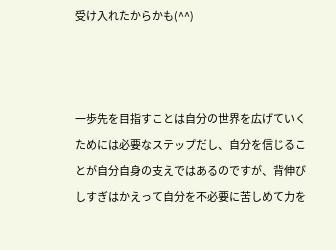受け入れたからかも(^^)



一歩先を目指すことは自分の世界を広げていくためには必要なステップだし、自分を信じることが自分自身の支えではあるのですが、背伸びしすぎはかえって自分を不必要に苦しめて力を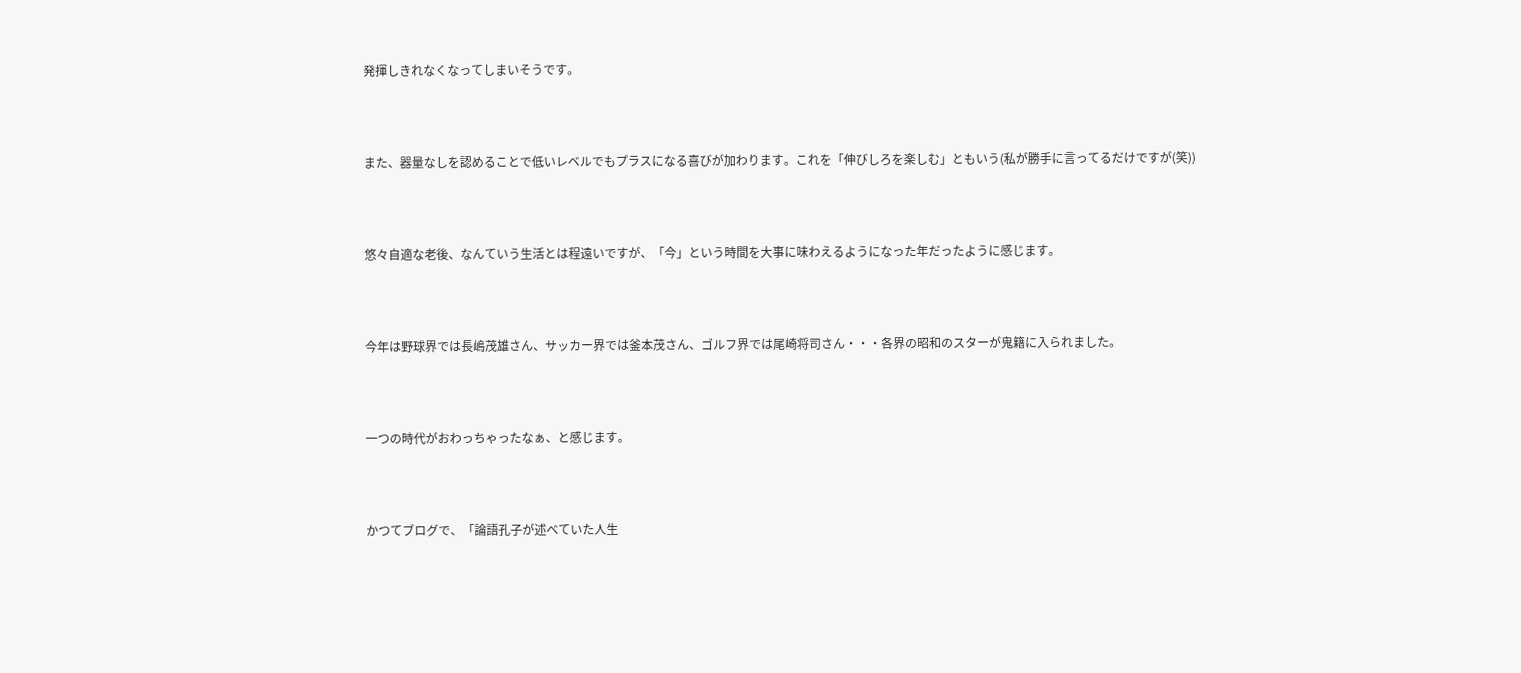発揮しきれなくなってしまいそうです。



また、器量なしを認めることで低いレベルでもプラスになる喜びが加わります。これを「伸びしろを楽しむ」ともいう(私が勝手に言ってるだけですが(笑))



悠々自適な老後、なんていう生活とは程遠いですが、「今」という時間を大事に味わえるようになった年だったように感じます。



今年は野球界では長嶋茂雄さん、サッカー界では釜本茂さん、ゴルフ界では尾崎将司さん・・・各界の昭和のスターが鬼籍に入られました。



一つの時代がおわっちゃったなぁ、と感じます。



かつてブログで、「論語孔子が述べていた人生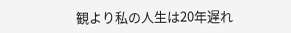観より私の人生は20年遅れ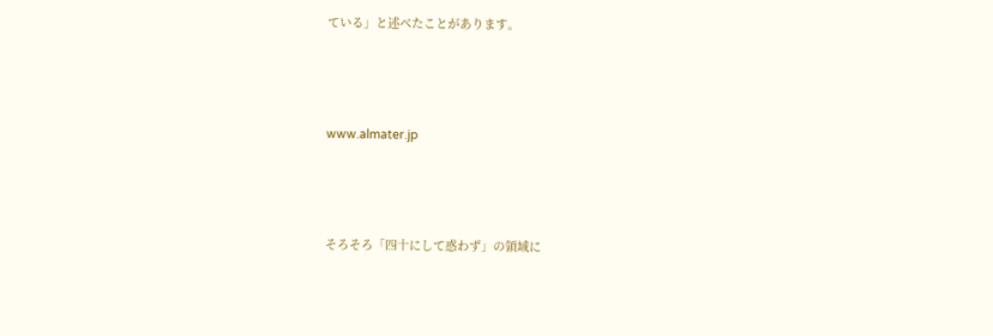ている」と述べたことがあります。



www.almater.jp



そろそろ「四十にして惑わず」の領域に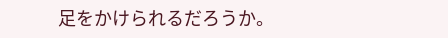足をかけられるだろうか。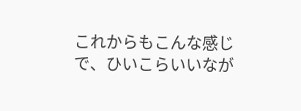これからもこんな感じで、ひいこらいいなが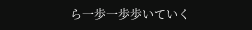ら一歩一歩歩いていく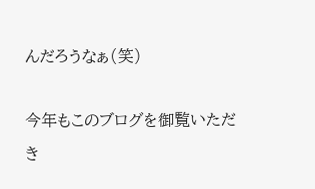んだろうなぁ(笑)

今年もこのブログを御覧いただき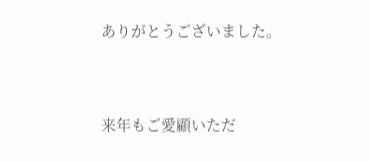ありがとうございました。



来年もご愛顧いただ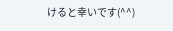けると幸いです(^^)